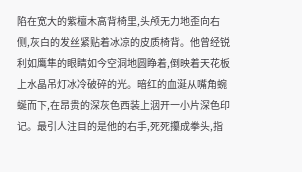陷在宽大的紫檀木高背椅里,头颅无力地歪向右侧,灰白的发丝紧贴着冰凉的皮质椅背。他曾经锐利如鹰隼的眼睛如今空洞地圆睁着,倒映着天花板上水晶吊灯冰冷破碎的光。暗红的血涎从嘴角蜿蜒而下,在昂贵的深灰色西装上洇开一小片深色印记。最引人注目的是他的右手,死死攥成拳头,指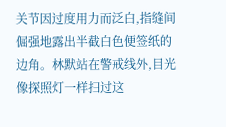关节因过度用力而泛白,指缝间倔强地露出半截白色便签纸的边角。林默站在警戒线外,目光像探照灯一样扫过这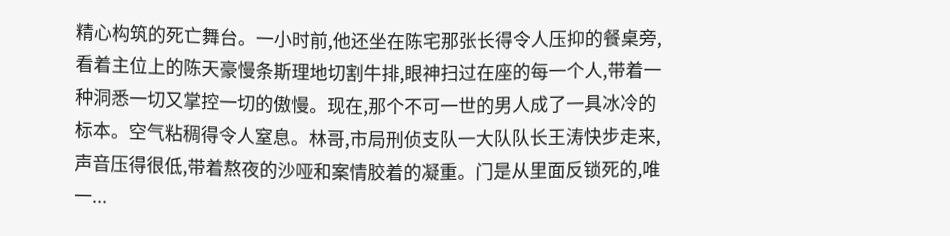精心构筑的死亡舞台。一小时前,他还坐在陈宅那张长得令人压抑的餐桌旁,看着主位上的陈天豪慢条斯理地切割牛排,眼神扫过在座的每一个人,带着一种洞悉一切又掌控一切的傲慢。现在,那个不可一世的男人成了一具冰冷的标本。空气粘稠得令人窒息。林哥,市局刑侦支队一大队队长王涛快步走来,声音压得很低,带着熬夜的沙哑和案情胶着的凝重。门是从里面反锁死的,唯一...